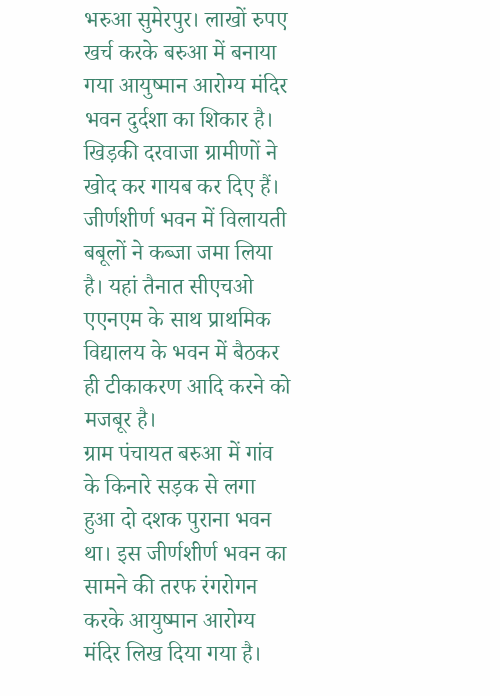भरुआ सुमेरपुर। लाखों रुपए खर्च करके बरुआ में बनाया गया आयुष्मान आरोग्य मंदिर भवन दुर्दशा का शिकार है। खिड़की दरवाजा ग्रामीणों ने खोद कर गायब कर दिए हैं। जीर्णशीर्ण भवन में विलायती बबूलों ने कब्जा जमा लिया है। यहां तैनात सीएचओ एएनएम के साथ प्राथमिक विद्यालय के भवन में बैठकर ही टीकाकरण आदि करने को मजबूर है।
ग्राम पंचायत बरुआ में गांव के किनारे सड़क से लगा हुआ दो दशक पुराना भवन था। इस जीर्णशीर्ण भवन का सामने की तरफ रंगरोगन करके आयुष्मान आरोग्य मंदिर लिख दिया गया है।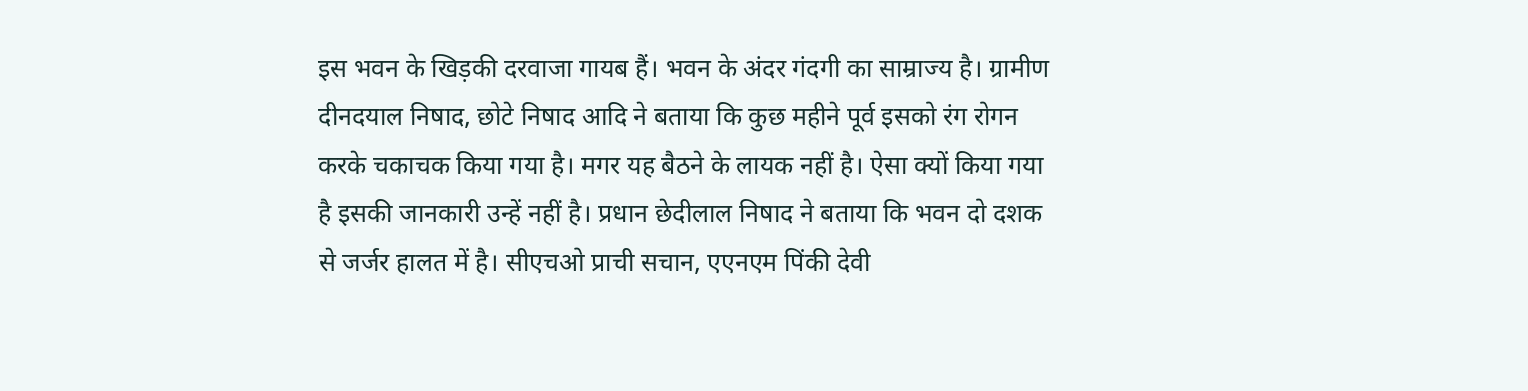इस भवन के खिड़की दरवाजा गायब हैं। भवन के अंदर गंदगी का साम्राज्य है। ग्रामीण दीनदयाल निषाद, छोटे निषाद आदि ने बताया कि कुछ महीने पूर्व इसको रंग रोगन करके चकाचक किया गया है। मगर यह बैठने के लायक नहीं है। ऐसा क्यों किया गया है इसकी जानकारी उन्हें नहीं है। प्रधान छेदीलाल निषाद ने बताया कि भवन दो दशक से जर्जर हालत में है। सीएचओ प्राची सचान, एएनएम पिंकी देवी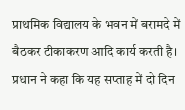प्राथमिक विद्यालय के भवन में बरामदे में बैठकर टीकाकरण आदि कार्य करती है। प्रधान ने कहा कि यह सप्ताह में दो दिन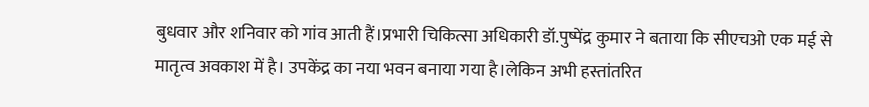बुधवार और शनिवार को गांव आती हैं।प्रभारी चिकित्सा अधिकारी डॉ.पुष्पेंद्र कुमार ने बताया कि सीएचओ एक मई से मातृत्व अवकाश में है। उपकेंद्र का नया भवन बनाया गया है।लेकिन अभी हस्तांतरित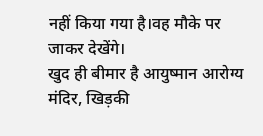नहीं किया गया है।वह मौके पर जाकर देखेंगे।
खुद ही बीमार है आयुष्मान आरोग्य मंदिर, खिड़की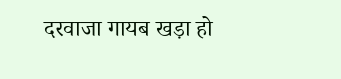दरवाजा गायब खड़ा हो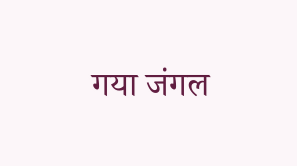गया जंगल